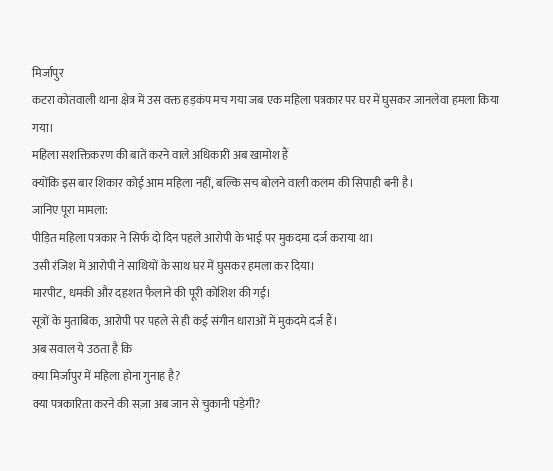मिर्जापुर
कटरा कोतवाली थाना क्षेत्र में उस वक्त हड़कंप मच गया जब एक महिला पत्रकार पर घर में घुसकर जानलेवा हमला किया गया।
महिला सशक्तिकरण की बातें करने वाले अधिकारी अब खामोश हैं
क्योंकि इस बार शिकार कोई आम महिला नहीं, बल्कि सच बोलने वाली कलम की सिपाही बनी है।
जानिए पूरा मामला:
पीड़ित महिला पत्रकार ने सिर्फ दो दिन पहले आरोपी के भाई पर मुकदमा दर्ज कराया था।
उसी रंजिश में आरोपी ने साथियों के साथ घर में घुसकर हमला कर दिया।
मारपीट, धमकी और दहशत फैलाने की पूरी कोशिश की गई।
सूत्रों के मुताबिक, आरोपी पर पहले से ही कई संगीन धाराओं में मुकदमे दर्ज हैं।
अब सवाल ये उठता है कि
क्या मिर्जापुर में महिला होना गुनाह है?
क्या पत्रकारिता करने की सज़ा अब जान से चुकानी पड़ेगी?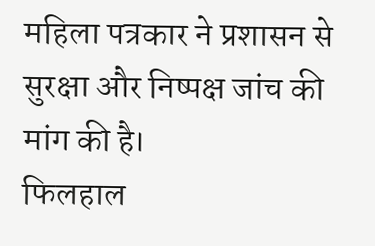महिला पत्रकार ने प्रशासन से सुरक्षा और निष्पक्ष जांच की मांग की है।
फिलहाल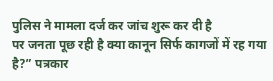पुलिस ने मामला दर्ज कर जांच शुरू कर दी है
पर जनता पूछ रही है क्या कानून सिर्फ कागजों में रह गया है?” पत्रकार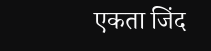एकता जिंद